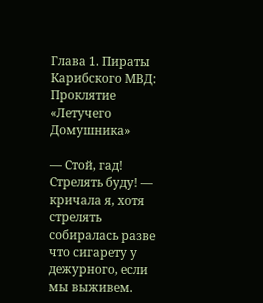Глава 1. Пираты Карибского МВД: Проклятие «Летучего Домушника»

— Стой, гад! Стрелять буду! — кричала я, хотя стрелять собиралась разве что сигарету у дежурного, если мы выживем.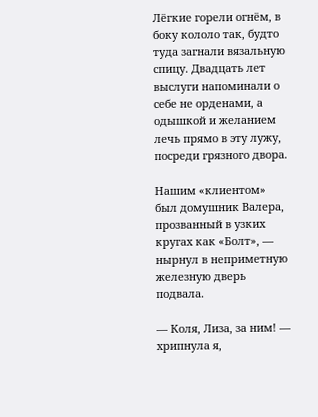Лёгкие горели огнём, в боку кололо так, будто туда загнали вязальную спицу. Двадцать лет выслуги напоминали о себе не орденами, а одышкой и желанием лечь прямо в эту лужу, посреди грязного двора.

Нашим «клиентом» был домушник Валера, прозванный в узких кругах как «Болт», — нырнул в неприметную железную дверь подвала.

— Коля, Лиза, за ним! — хрипнула я,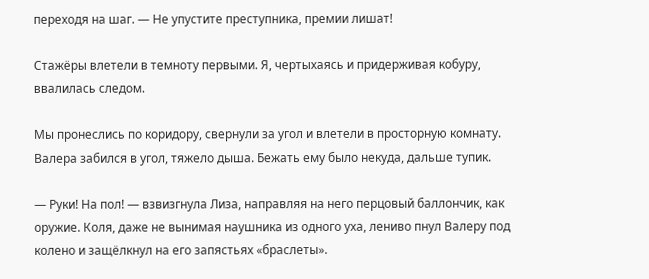переходя на шаг. — Не упустите преступника, премии лишат!

Стажёры влетели в темноту первыми. Я, чертыхаясь и придерживая кобуру, ввалилась следом.

Мы пронеслись по коридору, свернули за угол и влетели в просторную комнату. Валера забился в угол, тяжело дыша. Бежать ему было некуда, дальше тупик.

— Руки! На пол! — взвизгнула Лиза, направляя на него перцовый баллончик, как оружие. Коля, даже не вынимая наушника из одного уха, лениво пнул Валеру под колено и защёлкнул на его запястьях «браслеты».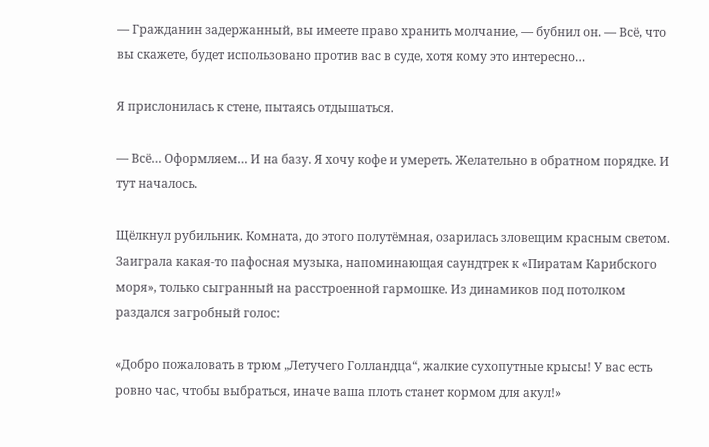— Гражданин задержанный, вы имеете право хранить молчание, — бубнил он. — Всё, что вы скажете, будет использовано против вас в суде, хотя кому это интересно…

Я прислонилась к стене, пытаясь отдышаться.

— Всё… Оформляем… И на базу. Я хочу кофе и умереть. Желательно в обратном порядке. И тут началось.

Щёлкнул рубильник. Комната, до этого полутёмная, озарилась зловещим красным светом. Заиграла какая-то пафосная музыка, напоминающая саундтрек к «Пиратам Карибского моря», только сыгранный на расстроенной гармошке. Из динамиков под потолком раздался загробный голос:

«Добро пожаловать в трюм „Летучего Голландца“, жалкие сухопутные крысы! У вас есть ровно час, чтобы выбраться, иначе ваша плоть станет кормом для акул!»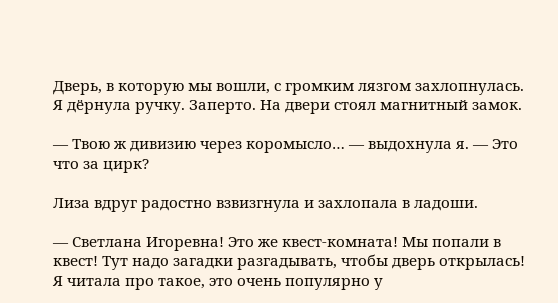Дверь, в которую мы вошли, с громким лязгом захлопнулась. Я дёрнула ручку. Заперто. На двери стоял магнитный замок.

— Твою ж дивизию через коромысло… — выдохнула я. — Это что за цирк?

Лиза вдруг радостно взвизгнула и захлопала в ладоши.

— Светлана Игоревна! Это же квест-комната! Мы попали в квест! Тут надо загадки разгадывать, чтобы дверь открылась! Я читала про такое, это очень популярно у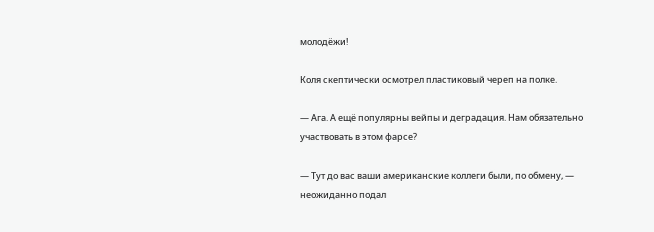молодёжи!

Коля скептически осмотрел пластиковый череп на полке.

— Ага. А ещё популярны вейпы и деградация. Нам обязательно участвовать в этом фарсе?

— Тут до вас ваши американские коллеги были, по обмену, — неожиданно подал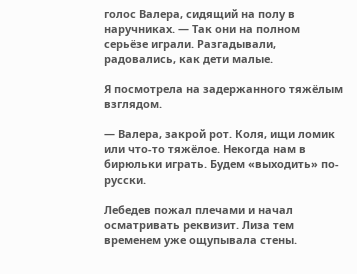голос Валера, сидящий на полу в наручниках. — Так они на полном серьёзе играли. Разгадывали, радовались, как дети малые.

Я посмотрела на задержанного тяжёлым взглядом.

— Валера, закрой рот. Коля, ищи ломик или что-то тяжёлое. Некогда нам в бирюльки играть. Будем «выходить» по-русски.

Лебедев пожал плечами и начал осматривать реквизит. Лиза тем временем уже ощупывала стены.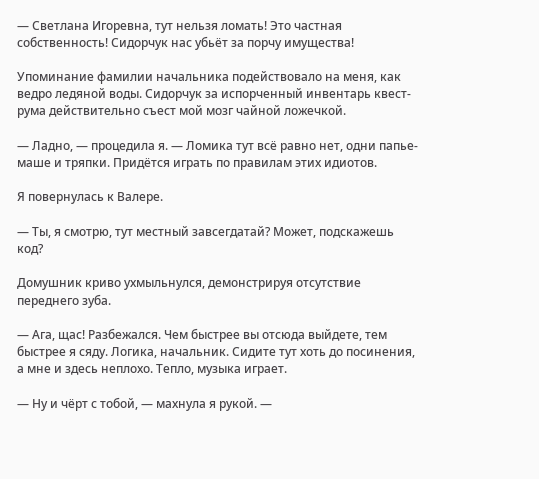— Светлана Игоревна, тут нельзя ломать! Это частная собственность! Сидорчук нас убьёт за порчу имущества!

Упоминание фамилии начальника подействовало на меня, как ведро ледяной воды. Сидорчук за испорченный инвентарь квест-рума действительно съест мой мозг чайной ложечкой.

— Ладно, — процедила я. — Ломика тут всё равно нет, одни папье-маше и тряпки. Придётся играть по правилам этих идиотов.

Я повернулась к Валере.

— Ты, я смотрю, тут местный завсегдатай? Может, подскажешь код?

Домушник криво ухмыльнулся, демонстрируя отсутствие переднего зуба.

— Ага, щас! Разбежался. Чем быстрее вы отсюда выйдете, тем быстрее я сяду. Логика, начальник. Сидите тут хоть до посинения, а мне и здесь неплохо. Тепло, музыка играет.

— Ну и чёрт с тобой, — махнула я рукой. —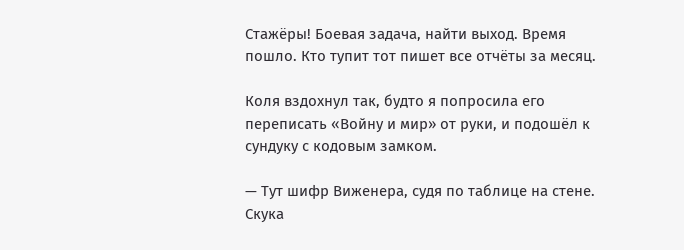Стажёры! Боевая задача, найти выход. Время пошло. Кто тупит тот пишет все отчёты за месяц.

Коля вздохнул так, будто я попросила его переписать «Войну и мир» от руки, и подошёл к сундуку с кодовым замком.

— Тут шифр Виженера, судя по таблице на стене. Скука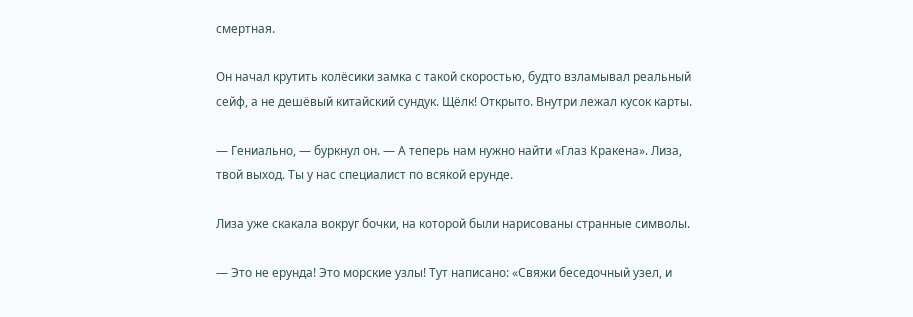смертная.

Он начал крутить колёсики замка с такой скоростью, будто взламывал реальный сейф, а не дешёвый китайский сундук. Щёлк! Открыто. Внутри лежал кусок карты.

— Гениально, — буркнул он. — А теперь нам нужно найти «Глаз Кракена». Лиза, твой выход. Ты у нас специалист по всякой ерунде.

Лиза уже скакала вокруг бочки, на которой были нарисованы странные символы.

— Это не ерунда! Это морские узлы! Тут написано: «Свяжи беседочный узел, и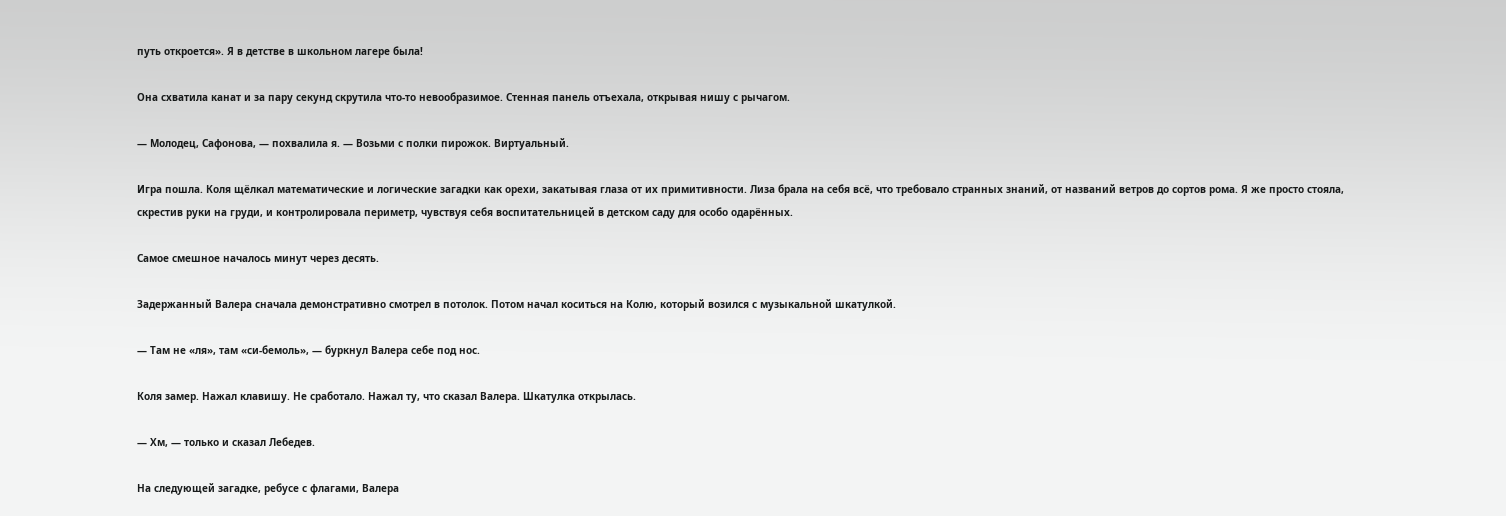путь откроется». Я в детстве в школьном лагере была!

Она схватила канат и за пару секунд скрутила что-то невообразимое. Стенная панель отъехала, открывая нишу с рычагом.

— Молодец, Сафонова, — похвалила я. — Возьми с полки пирожок. Виртуальный.

Игра пошла. Коля щёлкал математические и логические загадки как орехи, закатывая глаза от их примитивности. Лиза брала на себя всё, что требовало странных знаний, от названий ветров до сортов рома. Я же просто стояла, скрестив руки на груди, и контролировала периметр, чувствуя себя воспитательницей в детском саду для особо одарённых.

Самое смешное началось минут через десять.

Задержанный Валера сначала демонстративно смотрел в потолок. Потом начал коситься на Колю, который возился с музыкальной шкатулкой.

— Там не «ля», там «си-бемоль», — буркнул Валера себе под нос.

Коля замер. Нажал клавишу. Не сработало. Нажал ту, что сказал Валера. Шкатулка открылась.

— Хм, — только и сказал Лебедев.

На следующей загадке, ребусе с флагами, Валера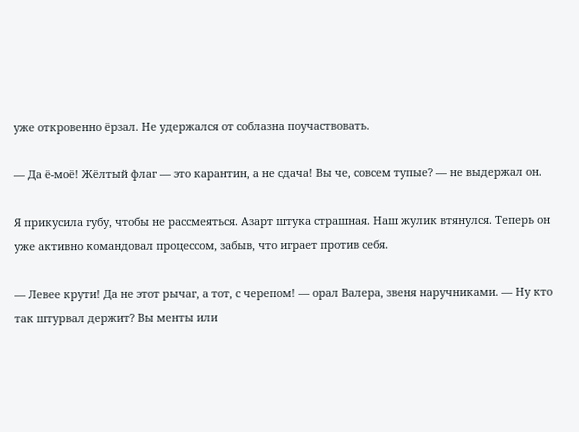уже откровенно ёрзал. Не удержался от соблазна поучаствовать.

— Да ё-моё! Жёлтый флаг — это карантин, а не сдача! Вы че, совсем тупые? — не выдержал он.

Я прикусила губу, чтобы не рассмеяться. Азарт штука страшная. Наш жулик втянулся. Теперь он уже активно командовал процессом, забыв, что играет против себя.

— Левее крути! Да не этот рычаг, а тот, с черепом! — орал Валера, звеня наручниками. — Ну кто так штурвал держит? Вы менты или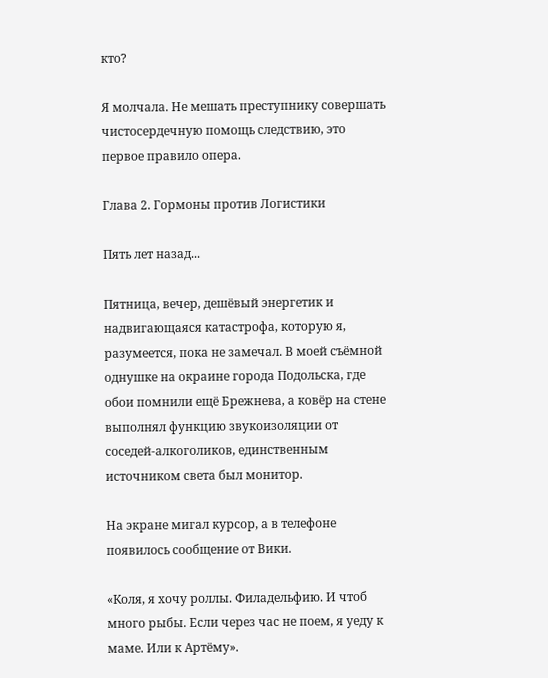кто?

Я молчала. Не мешать преступнику совершать чистосердечную помощь следствию, это первое правило опера.

Глава 2. Гормоны против Логистики

Пять лет назад...

Пятница, вечер, дешёвый энергетик и надвигающаяся катастрофа, которую я, разумеется, пока не замечал. В моей съёмной однушке на окраине города Подольска, где обои помнили ещё Брежнева, а ковёр на стене выполнял функцию звукоизоляции от соседей-алкоголиков, единственным источником света был монитор.

На экране мигал курсор, а в телефоне появилось сообщение от Вики.

«Коля, я хочу роллы. Филадельфию. И чтоб много рыбы. Если через час не поем, я уеду к маме. Или к Артёму».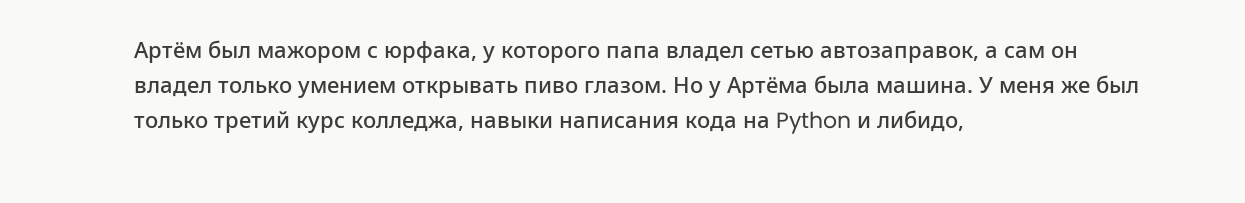Артём был мажором с юрфака, у которого папа владел сетью автозаправок, а сам он владел только умением открывать пиво глазом. Но у Артёма была машина. У меня же был только третий курс колледжа, навыки написания кода на Python и либидо,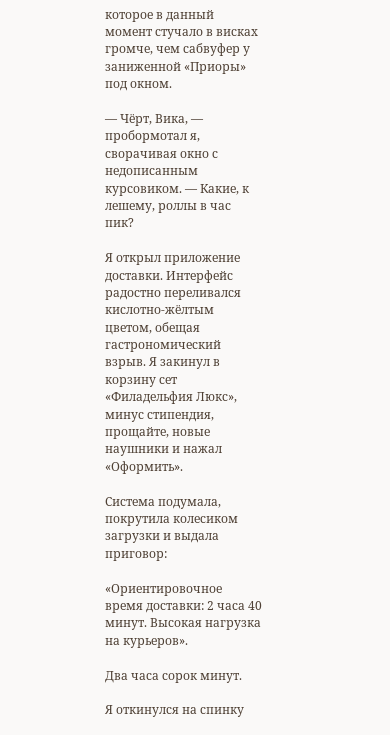которое в данный момент стучало в висках громче, чем сабвуфер у заниженной «Приоры» под окном.

— Чёрт, Вика, — пробормотал я, сворачивая окно с недописанным курсовиком. — Какие, к лешему, роллы в час пик?

Я открыл приложение доставки. Интерфейс радостно переливался кислотно-жёлтым цветом, обещая гастрономический взрыв. Я закинул в корзину сет «Филадельфия Люкс», минус стипендия, прощайте, новые наушники и нажал «Оформить».

Система подумала, покрутила колесиком загрузки и выдала приговор:

«Ориентировочное время доставки: 2 часа 40 минут. Высокая нагрузка на курьеров».

Два часа сорок минут.

Я откинулся на спинку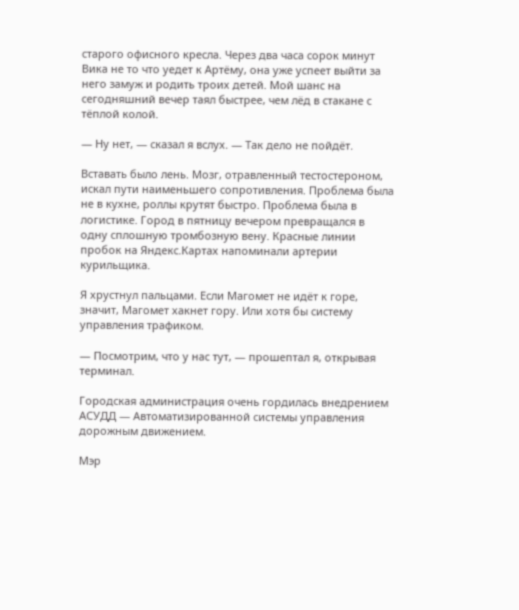старого офисного кресла. Через два часа сорок минут Вика не то что уедет к Артёму, она уже успеет выйти за него замуж и родить троих детей. Мой шанс на сегодняшний вечер таял быстрее, чем лёд в стакане с тёплой колой.

— Ну нет, — сказал я вслух. — Так дело не пойдёт.

Вставать было лень. Мозг, отравленный тестостероном, искал пути наименьшего сопротивления. Проблема была не в кухне, роллы крутят быстро. Проблема была в логистике. Город в пятницу вечером превращался в одну сплошную тромбозную вену. Красные линии пробок на Яндекс.Картах напоминали артерии курильщика.

Я хрустнул пальцами. Если Магомет не идёт к горе, значит, Магомет хакнет гору. Или хотя бы систему управления трафиком.

— Посмотрим, что у нас тут, — прошептал я, открывая терминал.

Городская администрация очень гордилась внедрением АСУДД — Автоматизированной системы управления дорожным движением.

Мэр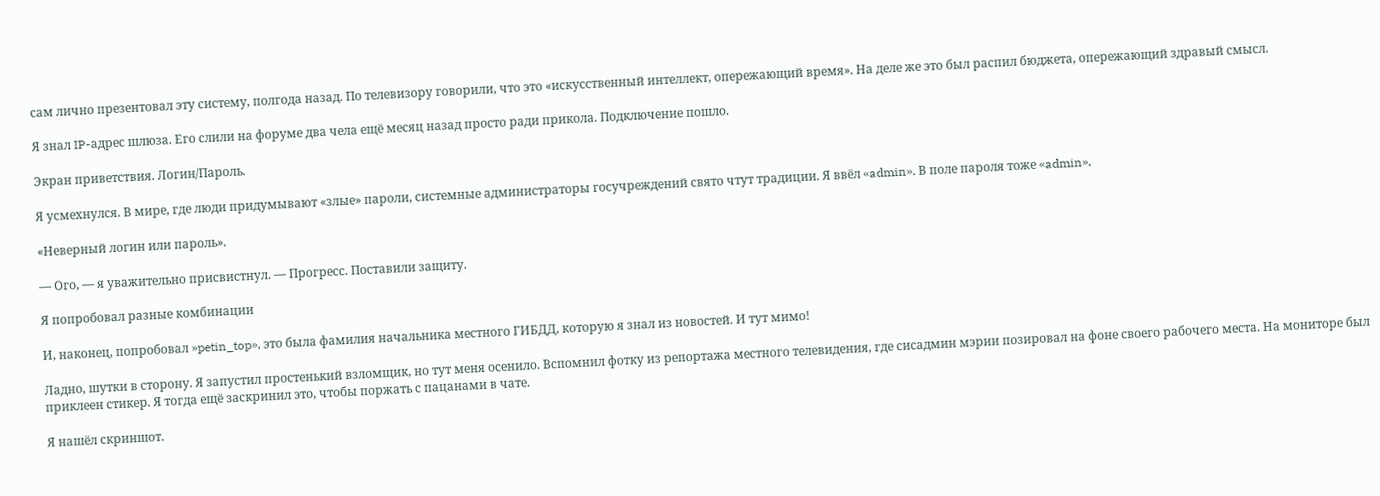сам лично презентовал эту систему, полгода назад. По телевизору говорили, что это «искусственный интеллект, опережающий время». На деле же это был распил бюджета, опережающий здравый смысл.

Я знал IP-адрес шлюза. Его слили на форуме два чела ещё месяц назад просто ради прикола. Подключение пошло.

Экран приветствия. Логин/Пароль.

Я усмехнулся. В мире, где люди придумывают «злые» пароли, системные администраторы госучреждений свято чтут традиции. Я ввёл «admin». В поле пароля тоже «admin».

«Неверный логин или пароль».

— Ого, — я уважительно присвистнул. — Прогресс. Поставили защиту.

Я попробовал разные комбинации

И, наконец, попробовал »petin_top», это была фамилия начальника местного ГИБДД, которую я знал из новостей. И тут мимо!

Ладно, шутки в сторону. Я запустил простенький взломщик, но тут меня осенило. Вспомнил фотку из репортажа местного телевидения, где сисадмин мэрии позировал на фоне своего рабочего места. На мониторе был приклеен стикер. Я тогда ещё заскринил это, чтобы поржать с пацанами в чате.

Я нашёл скриншот.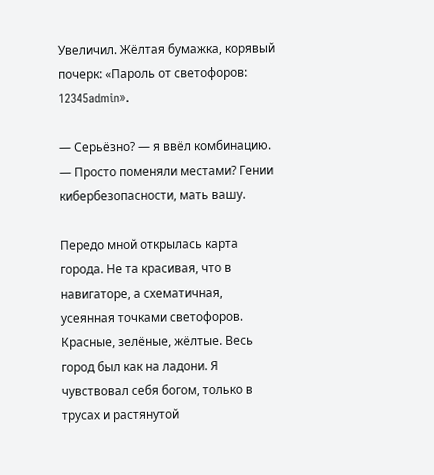Увеличил. Жёлтая бумажка, корявый почерк: «Пароль от светофоров: 12345admin».

— Серьёзно? — я ввёл комбинацию. — Просто поменяли местами? Гении кибербезопасности, мать вашу.

Передо мной открылась карта города. Не та красивая, что в навигаторе, а схематичная, усеянная точками светофоров. Красные, зелёные, жёлтые. Весь город был как на ладони. Я чувствовал себя богом, только в трусах и растянутой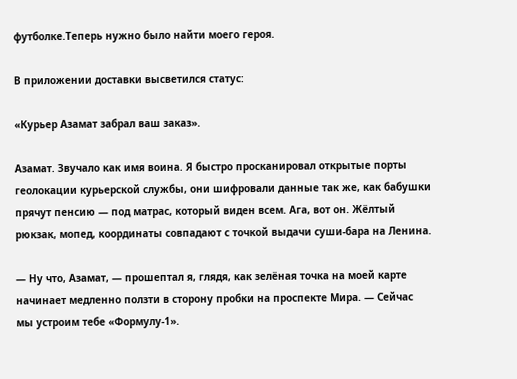футболке.Теперь нужно было найти моего героя.

В приложении доставки высветился статус:

«Курьер Азамат забрал ваш заказ».

Азамат. Звучало как имя воина. Я быстро просканировал открытые порты геолокации курьерской службы, они шифровали данные так же, как бабушки прячут пенсию — под матрас, который виден всем. Ага, вот он. Жёлтый рюкзак, мопед, координаты совпадают с точкой выдачи суши-бара на Ленина.

— Ну что, Азамат, — прошептал я, глядя, как зелёная точка на моей карте начинает медленно ползти в сторону пробки на проспекте Мира. — Сейчас мы устроим тебе «Формулу-1».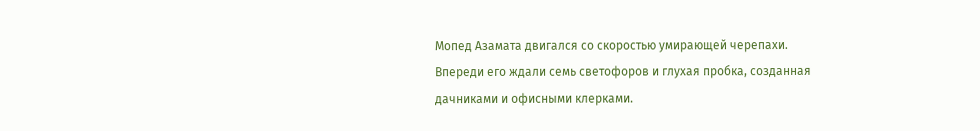Мопед Азамата двигался со скоростью умирающей черепахи. Впереди его ждали семь светофоров и глухая пробка, созданная дачниками и офисными клерками.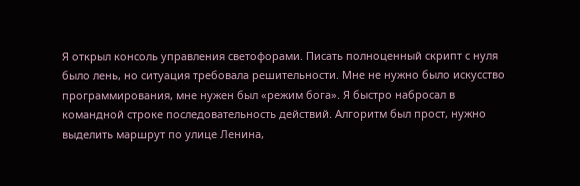Я открыл консоль управления светофорами. Писать полноценный скрипт с нуля было лень, но ситуация требовала решительности. Мне не нужно было искусство программирования, мне нужен был «режим бога». Я быстро набросал в командной строке последовательность действий. Алгоритм был прост, нужно выделить маршрут по улице Ленина,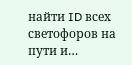найти ID всех светофоров на пути и…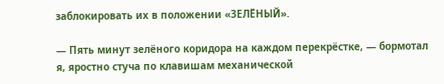заблокировать их в положении «ЗЕЛЁНЫЙ».

— Пять минут зелёного коридора на каждом перекрёстке, — бормотал я, яростно стуча по клавишам механической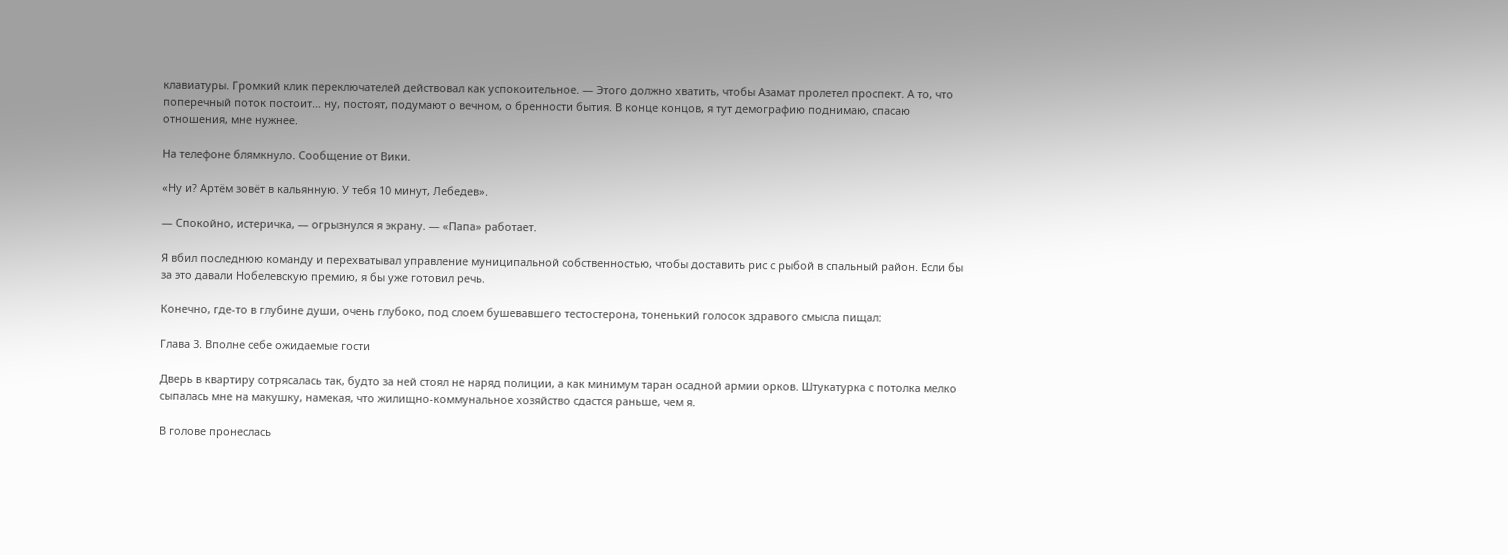клавиатуры. Громкий клик переключателей действовал как успокоительное. — Этого должно хватить, чтобы Азамат пролетел проспект. А то, что поперечный поток постоит… ну, постоят, подумают о вечном, о бренности бытия. В конце концов, я тут демографию поднимаю, спасаю отношения, мне нужнее.

На телефоне блямкнуло. Сообщение от Вики.

«Ну и? Артём зовёт в кальянную. У тебя 10 минут, Лебедев».

— Спокойно, истеричка, — огрызнулся я экрану. — «Папа» работает.

Я вбил последнюю команду и перехватывал управление муниципальной собственностью, чтобы доставить рис с рыбой в спальный район. Если бы за это давали Нобелевскую премию, я бы уже готовил речь.

Конечно, где-то в глубине души, очень глубоко, под слоем бушевавшего тестостерона, тоненький голосок здравого смысла пищал:

Глава 3. Вполне себе ожидаемые гости

Дверь в квартиру сотрясалась так, будто за ней стоял не наряд полиции, а как минимум таран осадной армии орков. Штукатурка с потолка мелко сыпалась мне на макушку, намекая, что жилищно-коммунальное хозяйство сдастся раньше, чем я.

В голове пронеслась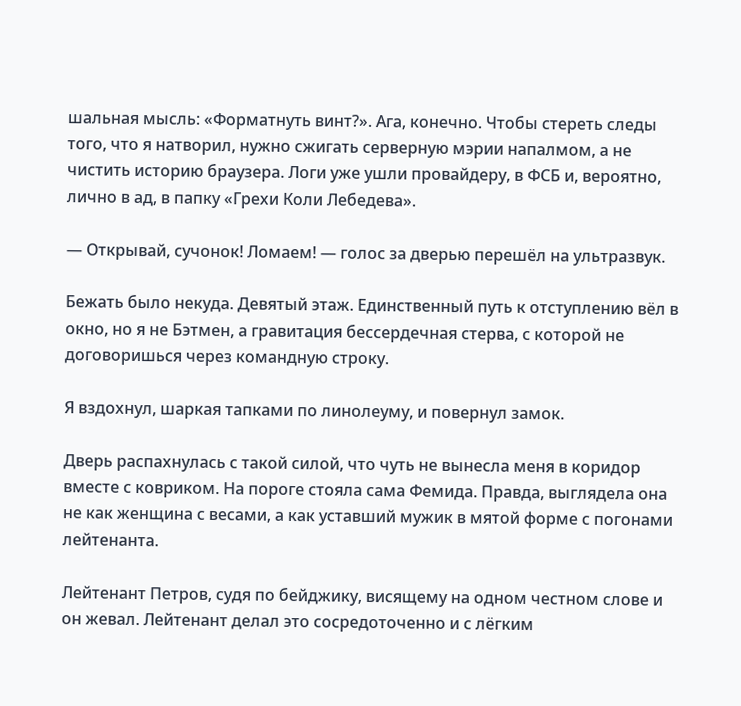шальная мысль: «Форматнуть винт?». Ага, конечно. Чтобы стереть следы того, что я натворил, нужно сжигать серверную мэрии напалмом, а не чистить историю браузера. Логи уже ушли провайдеру, в ФСБ и, вероятно, лично в ад, в папку «Грехи Коли Лебедева».

— Открывай, сучонок! Ломаем! — голос за дверью перешёл на ультразвук.

Бежать было некуда. Девятый этаж. Единственный путь к отступлению вёл в окно, но я не Бэтмен, а гравитация бессердечная стерва, с которой не договоришься через командную строку.

Я вздохнул, шаркая тапками по линолеуму, и повернул замок.

Дверь распахнулась с такой силой, что чуть не вынесла меня в коридор вместе с ковриком. На пороге стояла сама Фемида. Правда, выглядела она не как женщина с весами, а как уставший мужик в мятой форме с погонами лейтенанта.

Лейтенант Петров, судя по бейджику, висящему на одном честном слове и он жевал. Лейтенант делал это сосредоточенно и с лёгким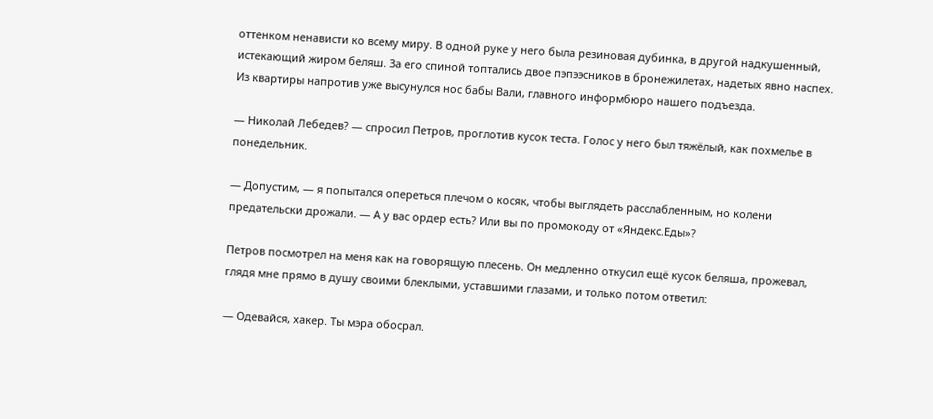оттенком ненависти ко всему миру. В одной руке у него была резиновая дубинка, в другой надкушенный, истекающий жиром беляш. За его спиной топтались двое пэпээсников в бронежилетах, надетых явно наспех. Из квартиры напротив уже высунулся нос бабы Вали, главного информбюро нашего подъезда.

— Николай Лебедев? — спросил Петров, проглотив кусок теста. Голос у него был тяжёлый, как похмелье в понедельник.

— Допустим, — я попытался опереться плечом о косяк, чтобы выглядеть расслабленным, но колени предательски дрожали. — А у вас ордер есть? Или вы по промокоду от «Яндекс.Еды»?

Петров посмотрел на меня как на говорящую плесень. Он медленно откусил ещё кусок беляша, прожевал, глядя мне прямо в душу своими блеклыми, уставшими глазами, и только потом ответил:

— Одевайся, хакер. Ты мэра обосрал.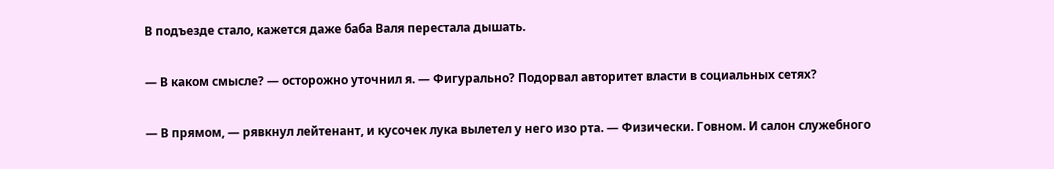В подъезде стало, кажется даже баба Валя перестала дышать.

— В каком смысле? — осторожно уточнил я. — Фигурально? Подорвал авторитет власти в социальных сетях?

— В прямом, — рявкнул лейтенант, и кусочек лука вылетел у него изо рта. — Физически. Говном. И салон служебного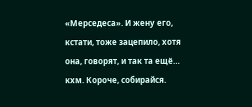«Мерседеса». И жену его, кстати, тоже зацепило, хотя она, говорят, и так та ещё… кхм. Короче, собирайся.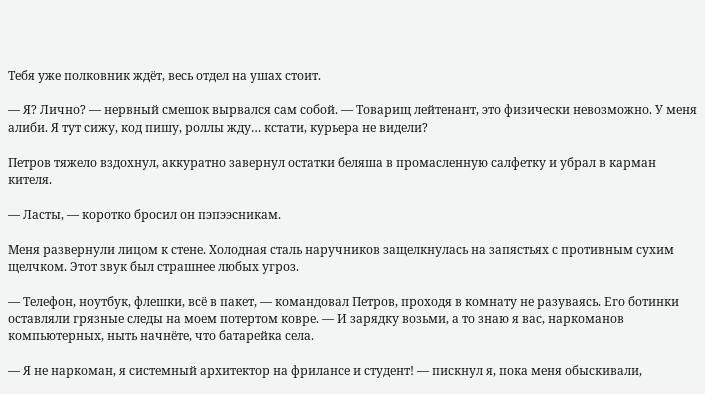Тебя уже полковник ждёт, весь отдел на ушах стоит.

— Я? Лично? — нервный смешок вырвался сам собой. — Товарищ лейтенант, это физически невозможно. У меня алиби. Я тут сижу, код пишу, роллы жду… кстати, курьера не видели?

Петров тяжело вздохнул, аккуратно завернул остатки беляша в промасленную салфетку и убрал в карман кителя.

— Ласты, — коротко бросил он пэпээсникам.

Меня развернули лицом к стене. Холодная сталь наручников защелкнулась на запястьях с противным сухим щелчком. Этот звук был страшнее любых угроз.

— Телефон, ноутбук, флешки, всё в пакет, — командовал Петров, проходя в комнату не разуваясь. Его ботинки оставляли грязные следы на моем потертом ковре. — И зарядку возьми, а то знаю я вас, наркоманов компьютерных, ныть начнёте, что батарейка села.

— Я не наркоман, я системный архитектор на фрилансе и студент! — пискнул я, пока меня обыскивали,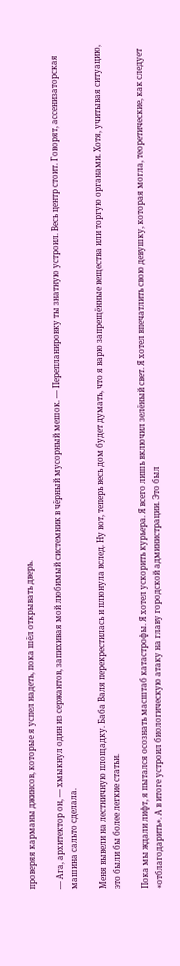проверяя карманы джинсов, которые я успел надеть, пока шёл открывать дверь.

— Ага, архитектор он, — хмыкнул один из сержантов, запихивая мой любимый системник в чёрный мусорный мешок. — Перепланировку ты знатную устроил. Весь центр стоит. Говорят, ассенизаторская машина сальто сделала.

Меня вывели на лестничную площадку. Баба Валя перекрестилась и плюнула вслед. Ну вот, теперь весь дом будет думать, что я варю запрещённые вещества или торгую органами. Хотя, учитывая ситуацию, это были бы более легкие статьи.

Пока мы ждали лифт, я пытался осознать масштаб катастрофы. Я хотел ускорить курьера. Я всего лишь включил зелёный свет. Я хотел впечатлить свою девушку, которая могла, теоретические, как следует «отблагодарить». А в итоге устроил биологическую атаку на главу городской администрации. Это был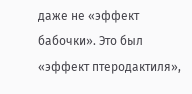даже не «эффект бабочки». Это был «эффект птеродактиля»,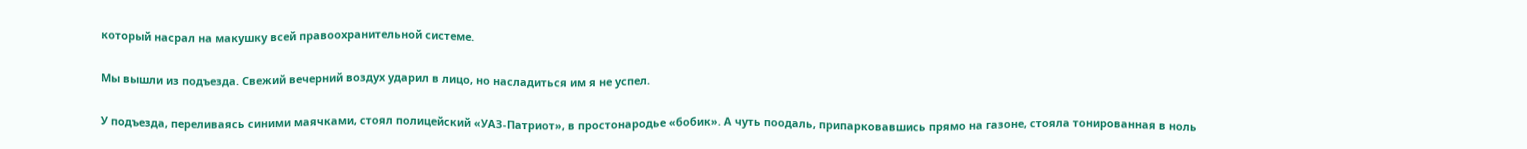который насрал на макушку всей правоохранительной системе.

Мы вышли из подъезда. Свежий вечерний воздух ударил в лицо, но насладиться им я не успел.

У подъезда, переливаясь синими маячками, стоял полицейский «УАЗ-Патриот», в простонародье «бобик». А чуть поодаль, припарковавшись прямо на газоне, стояла тонированная в ноль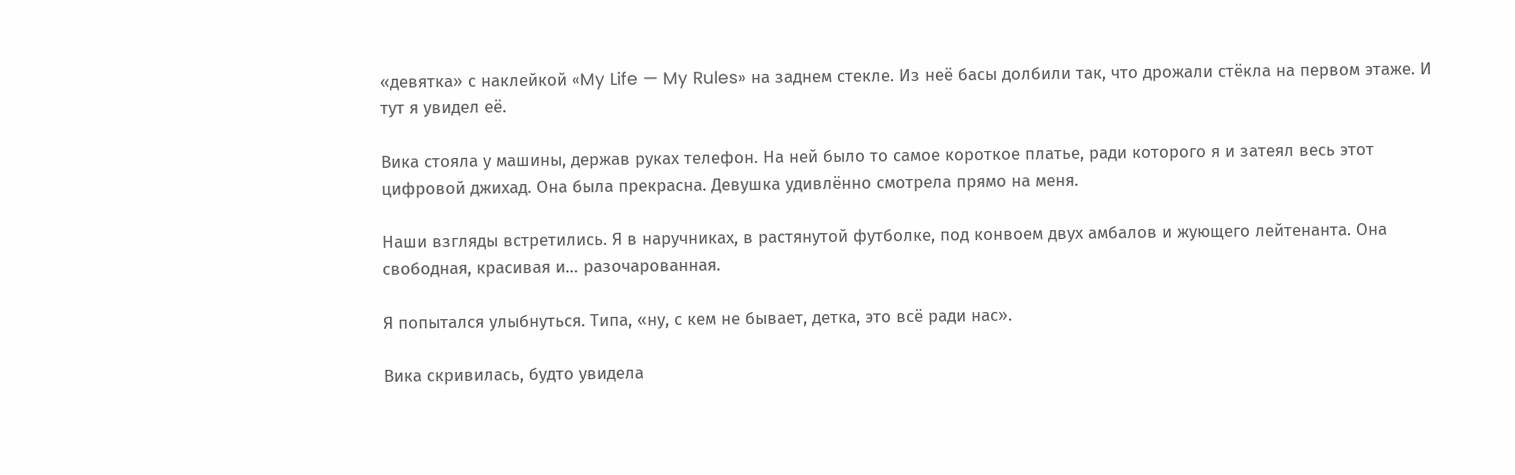«девятка» с наклейкой «My Life — My Rules» на заднем стекле. Из неё басы долбили так, что дрожали стёкла на первом этаже. И тут я увидел её.

Вика стояла у машины, держав руках телефон. На ней было то самое короткое платье, ради которого я и затеял весь этот цифровой джихад. Она была прекрасна. Девушка удивлённо смотрела прямо на меня.

Наши взгляды встретились. Я в наручниках, в растянутой футболке, под конвоем двух амбалов и жующего лейтенанта. Она свободная, красивая и… разочарованная.

Я попытался улыбнуться. Типа, «ну, с кем не бывает, детка, это всё ради нас».

Вика скривилась, будто увидела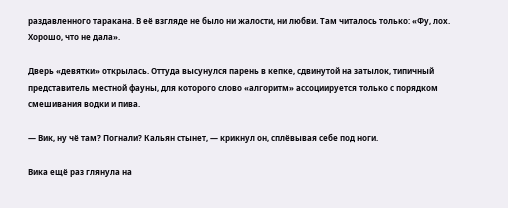раздавленного таракана. В её взгляде не было ни жалости, ни любви. Там читалось только: «Фу, лох. Хорошо, что не дала».

Дверь «девятки» открылась. Оттуда высунулся парень в кепке, сдвинутой на затылок, типичный представитель местной фауны, для которого слово «алгоритм» ассоциируется только с порядком смешивания водки и пива.

— Вик, ну чё там? Погнали? Кальян стынет, — крикнул он, сплёвывая себе под ноги.

Вика ещё раз глянула на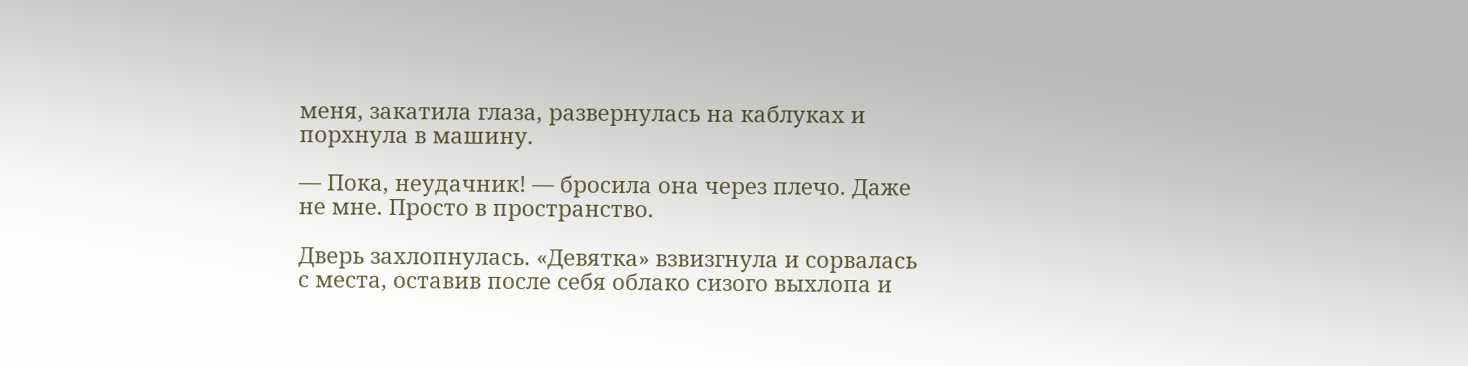меня, закатила глаза, развернулась на каблуках и порхнула в машину.

— Пока, неудачник! — бросила она через плечо. Даже не мне. Просто в пространство.

Дверь захлопнулась. «Девятка» взвизгнула и сорвалась с места, оставив после себя облако сизого выхлопа и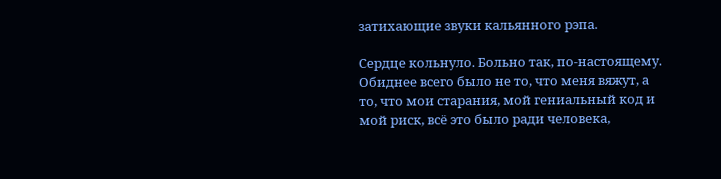затихающие звуки кальянного рэпа.

Сердце кольнуло. Больно так, по-настоящему. Обиднее всего было не то, что меня вяжут, а то, что мои старания, мой гениальный код и мой риск, всё это было ради человека,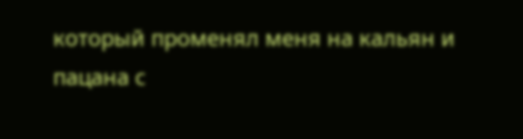который променял меня на кальян и пацана с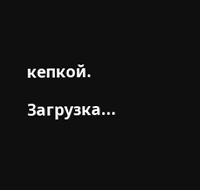кепкой.

Загрузка...